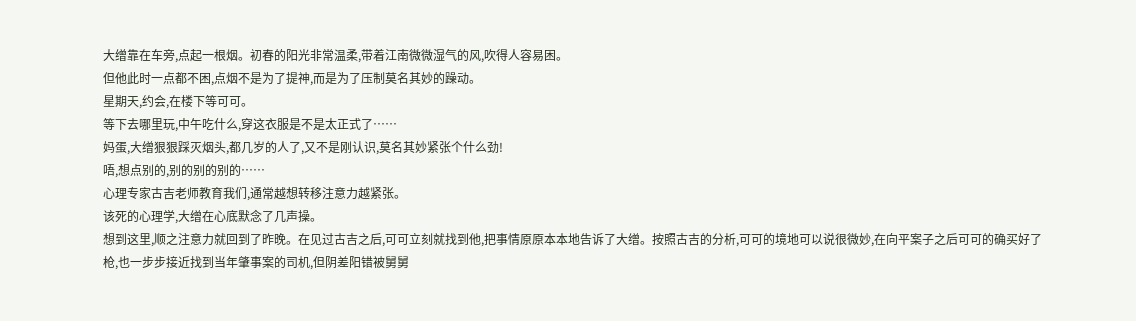大缯靠在车旁,点起一根烟。初春的阳光非常温柔,带着江南微微湿气的风,吹得人容易困。
但他此时一点都不困,点烟不是为了提神,而是为了压制莫名其妙的躁动。
星期天,约会,在楼下等可可。
等下去哪里玩,中午吃什么,穿这衣服是不是太正式了……
妈蛋,大缯狠狠踩灭烟头,都几岁的人了,又不是刚认识,莫名其妙紧张个什么劲!
唔,想点别的,别的别的别的……
心理专家古吉老师教育我们,通常越想转移注意力越紧张。
该死的心理学,大缯在心底默念了几声操。
想到这里,顺之注意力就回到了昨晚。在见过古吉之后,可可立刻就找到他,把事情原原本本地告诉了大缯。按照古吉的分析,可可的境地可以说很微妙,在向平案子之后可可的确买好了枪,也一步步接近找到当年肇事案的司机,但阴差阳错被舅舅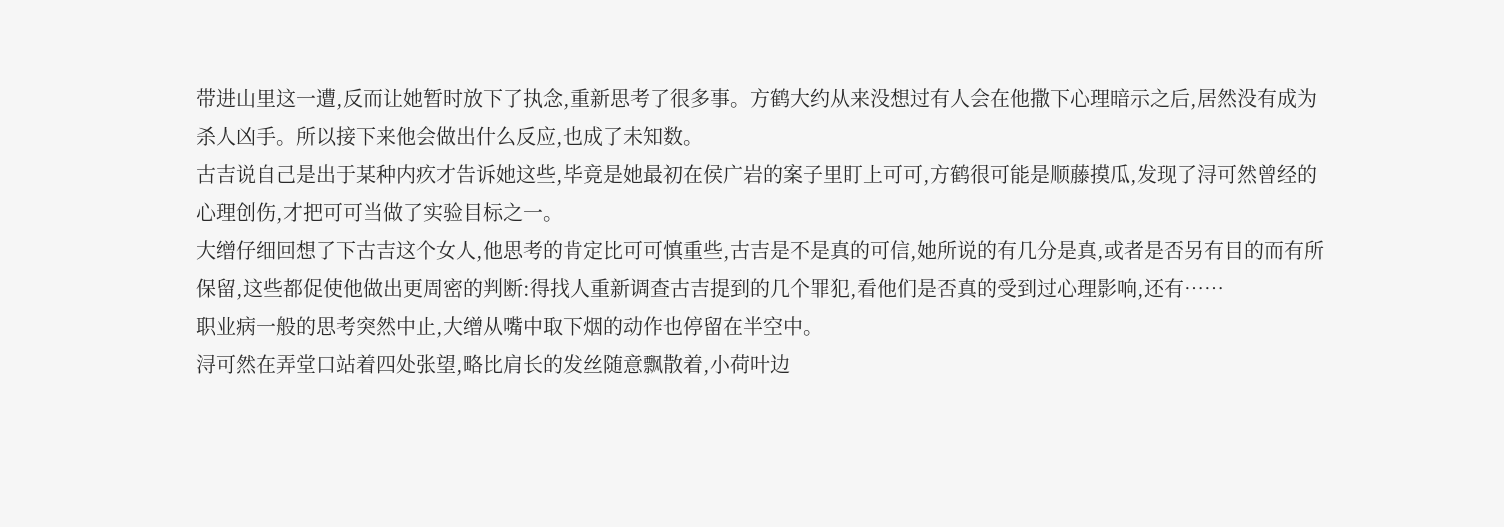带进山里这一遭,反而让她暂时放下了执念,重新思考了很多事。方鹤大约从来没想过有人会在他撒下心理暗示之后,居然没有成为杀人凶手。所以接下来他会做出什么反应,也成了未知数。
古吉说自己是出于某种内疚才告诉她这些,毕竟是她最初在侯广岩的案子里盯上可可,方鹤很可能是顺藤摸瓜,发现了浔可然曾经的心理创伤,才把可可当做了实验目标之一。
大缯仔细回想了下古吉这个女人,他思考的肯定比可可慎重些,古吉是不是真的可信,她所说的有几分是真,或者是否另有目的而有所保留,这些都促使他做出更周密的判断:得找人重新调查古吉提到的几个罪犯,看他们是否真的受到过心理影响,还有……
职业病一般的思考突然中止,大缯从嘴中取下烟的动作也停留在半空中。
浔可然在弄堂口站着四处张望,略比肩长的发丝随意飘散着,小荷叶边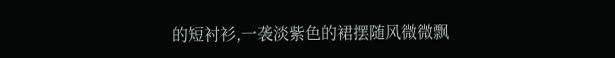的短衬衫,一袭淡紫色的裙摆随风微微飘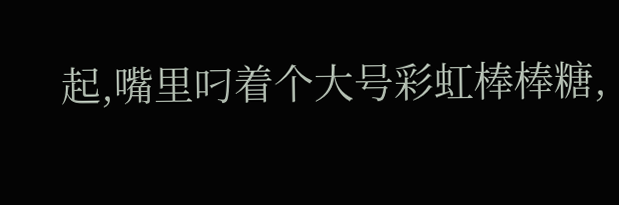起,嘴里叼着个大号彩虹棒棒糖,